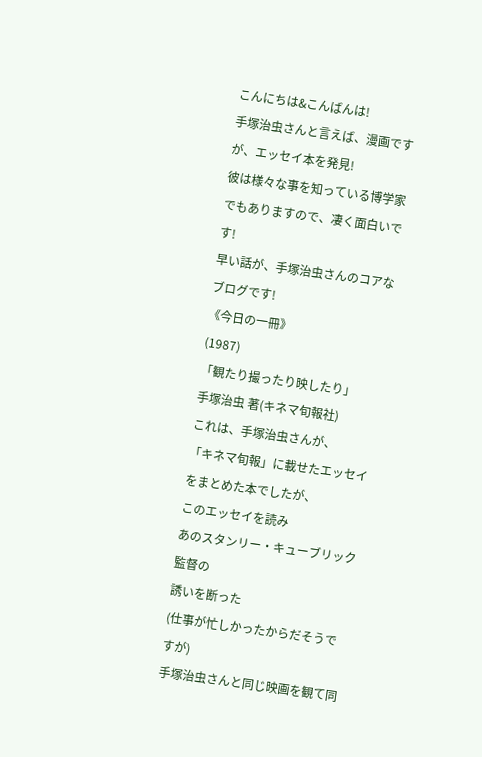こんにちは&こんばんは!
手塚治虫さんと言えば、漫画ですが、エッセイ本を発見!
彼は様々な事を知っている博学家でもありますので、凄く面白いです!
早い話が、手塚治虫さんのコアなブログです!
《今日の一冊》
(1987)
「観たり撮ったり映したり」
手塚治虫 著(キネマ旬報社)
これは、手塚治虫さんが、
「キネマ旬報」に載せたエッセイをまとめた本でしたが、
このエッセイを読み
あのスタンリー・キューブリック監督の
誘いを断った
(仕事が忙しかったからだそうですが)
手塚治虫さんと同じ映画を観て同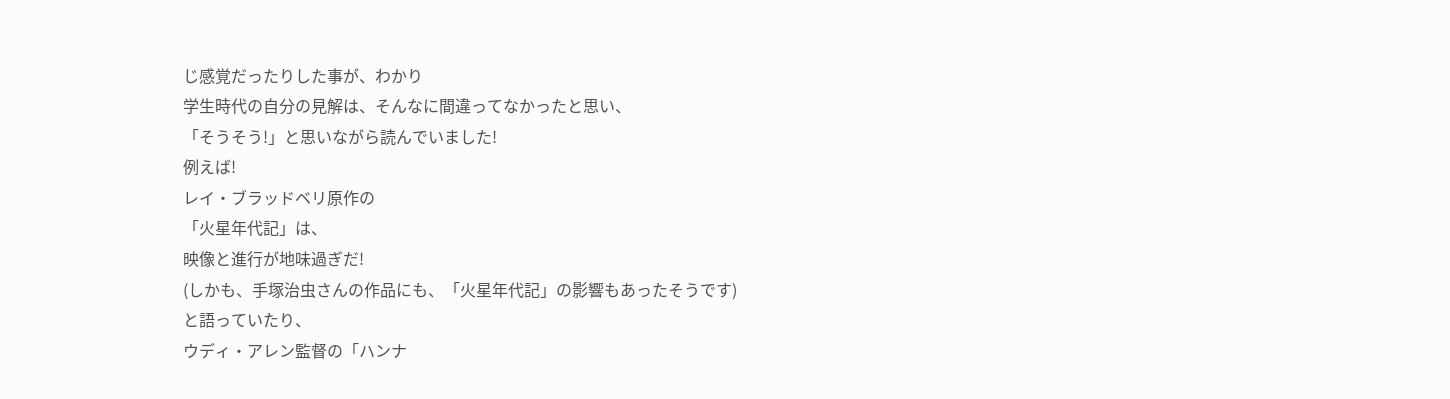じ感覚だったりした事が、わかり
学生時代の自分の見解は、そんなに間違ってなかったと思い、
「そうそう!」と思いながら読んでいました!
例えば!
レイ・ブラッドベリ原作の
「火星年代記」は、
映像と進行が地味過ぎだ!
(しかも、手塚治虫さんの作品にも、「火星年代記」の影響もあったそうです)
と語っていたり、
ウディ・アレン監督の「ハンナ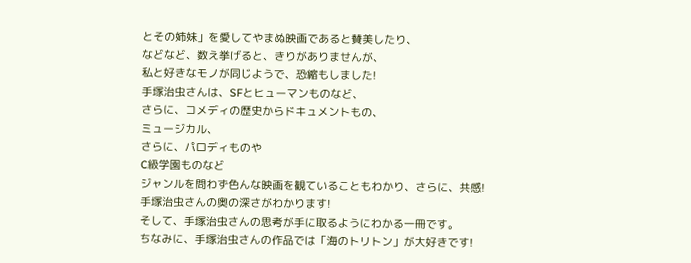とその姉妹」を愛してやまぬ映画であると賛美したり、
などなど、数え挙げると、きりがありませんが、
私と好きなモノが同じようで、恐縮もしました!
手塚治虫さんは、SFとヒューマンものなど、
さらに、コメディの歴史からドキュメントもの、
ミュージカル、
さらに、パロディものや
C級学園ものなど
ジャンルを問わず色んな映画を観ていることもわかり、さらに、共感!
手塚治虫さんの奥の深さがわかります!
そして、手塚治虫さんの思考が手に取るようにわかる一冊です。
ちなみに、手塚治虫さんの作品では「海のトリトン」が大好きです!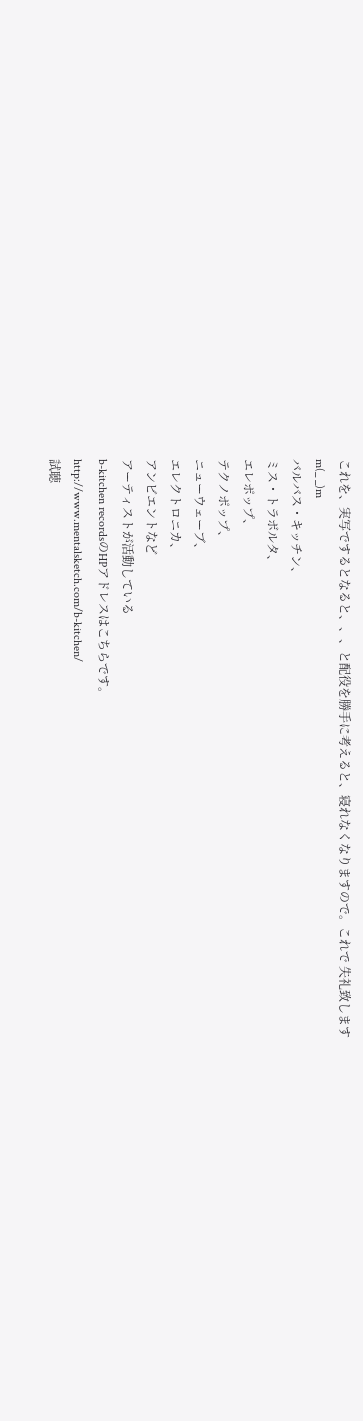これを、実写でするとなると、、、と配役を勝手に考えると、寝れなくなりますので。これで 失礼致します
m(_ _)m
バルバス・キッチン、
ミス・トラボルタ、
エレポップ、
テクノポップ、
ニューウェーブ、
エレクトロニカ、
アンビエントなど
アーティストが活動している
b-kitchen recordsのHPアドレスはこちらです。
http://www.mentalsketch.com/b-kitchen/
試聴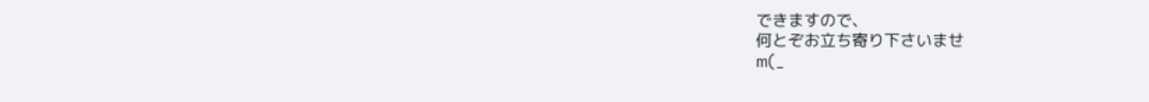できますので、
何とぞお立ち寄り下さいませ
m(_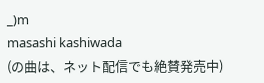_)m
masashi kashiwada
(の曲は、ネット配信でも絶賛発売中)